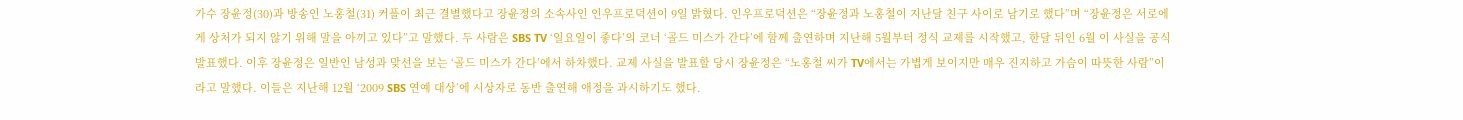가수 장윤정(30)과 방송인 노홍철(31) 커플이 최근 결별했다고 장윤정의 소속사인 인우프로덕션이 9일 밝혔다. 인우프로덕션은 “장윤정과 노홍철이 지난달 친구 사이로 남기로 했다”며 “장윤정은 서로에게 상처가 되지 않기 위해 말을 아끼고 있다”고 말했다. 두 사람은 SBS TV ‘일요일이 좋다’의 코너 ‘골드 미스가 간다’에 함께 출연하며 지난해 5월부터 정식 교제를 시작했고, 한달 뒤인 6월 이 사실을 공식 발표했다. 이후 장윤정은 일반인 남성과 맞선을 보는 ‘골드 미스가 간다’에서 하차했다. 교제 사실을 발표할 당시 장윤정은 “노홍철 씨가 TV에서는 가볍게 보이지만 매우 진지하고 가슴이 따뜻한 사람”이라고 말했다. 이들은 지난해 12월 ‘2009 SBS 연예 대상’에 시상자로 동반 출연해 애정을 과시하기도 했다.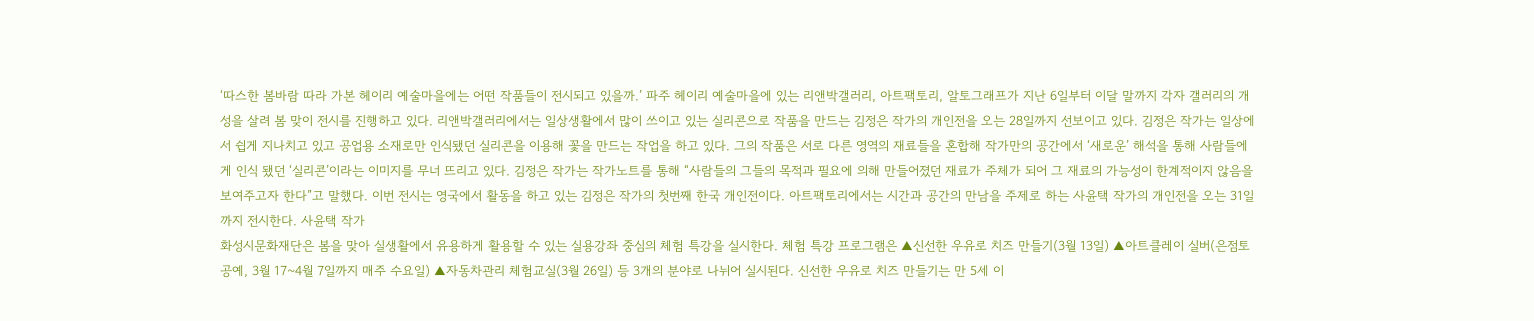‘따스한 봄바람 따라 가본 헤이리 예술마을에는 어떤 작품들이 전시되고 있을까.’ 파주 헤이리 예술마을에 있는 리앤박갤러리, 아트팩토리, 알토그래프가 지난 6일부터 이달 말까지 각자 갤러리의 개성을 살려 봄 맞이 전시를 진행하고 있다. 리앤박갤러리에서는 일상생활에서 많이 쓰이고 있는 실리콘으로 작품을 만드는 김정은 작가의 개인전을 오는 28일까지 선보이고 있다. 김정은 작가는 일상에서 쉽게 지나치고 있고 공업용 소재로만 인식됐던 실리콘을 이용해 꽃을 만드는 작업을 하고 있다. 그의 작품은 서로 다른 영역의 재료들을 혼합해 작가만의 공간에서 ‘새로운’ 해석을 통해 사람들에게 인식 됐던 ‘실리콘’이라는 이미지를 무너 뜨리고 있다. 김정은 작가는 작가노트를 통해 “사람들의 그들의 목적과 필요에 의해 만들어졌던 재료가 주체가 되어 그 재료의 가능성이 한계적이지 않음을 보여주고자 한다”고 말했다. 이번 전시는 영국에서 활동을 하고 있는 김정은 작가의 첫번째 한국 개인전이다. 아트팩토리에서는 시간과 공간의 만남을 주제로 하는 사윤택 작가의 개인전을 오는 31일까지 전시한다. 사윤택 작가
화성시문화재단은 봄을 맞아 실생활에서 유용하게 활용할 수 있는 실용강좌 중심의 체험 특강을 실시한다. 체험 특강 프로그램은 ▲신선한 우유로 치즈 만들기(3월 13일) ▲아트클레이 실버(은점토 공예, 3월 17~4월 7일까지 매주 수요일) ▲자동차관리 체험교실(3월 26일) 등 3개의 분야로 나뉘어 실시된다. 신선한 우유로 치즈 만들기는 만 5세 이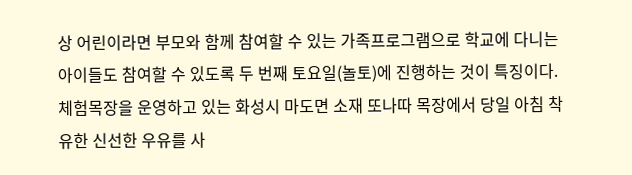상 어린이라면 부모와 함께 참여할 수 있는 가족프로그램으로 학교에 다니는 아이들도 참여할 수 있도록 두 번째 토요일(놀토)에 진행하는 것이 특징이다. 체험목장을 운영하고 있는 화성시 마도면 소재 또나따 목장에서 당일 아침 착유한 신선한 우유를 사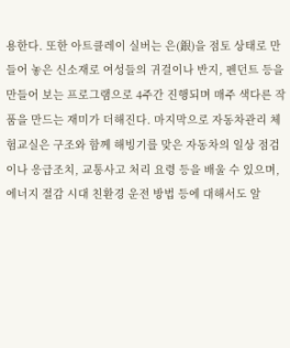용한다. 또한 아트클레이 실버는 은(銀)을 점토 상태로 만들어 놓은 신소재로 여성들의 귀걸이나 반지, 펜던트 등을 만들어 보는 프로그램으로 4주간 진행되며 매주 색다른 작품을 만드는 재미가 더해진다. 마지막으로 자동차관리 체험교실은 구조와 함께 해빙기를 맞은 자동차의 일상 점검이나 응급조치, 교통사고 처리 요령 등을 배울 수 있으며, 에너지 절감 시대 친환경 운전 방법 등에 대해서도 알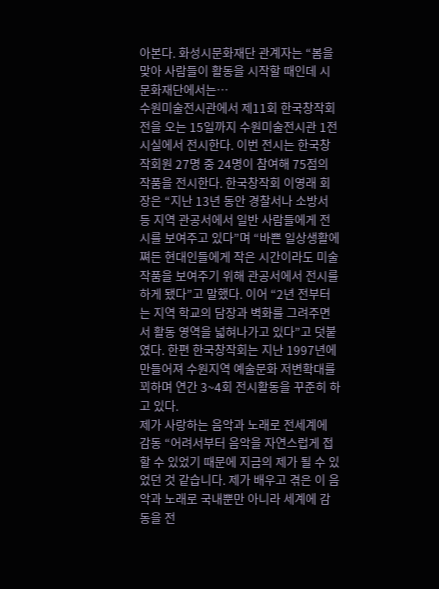아본다. 화성시문화재단 관계자는 “봄을 맞아 사람들이 활동을 시작할 때인데 시문화재단에서는…
수원미술전시관에서 제11회 한국창작회전을 오는 15일까지 수원미술전시관 1전시실에서 전시한다. 이번 전시는 한국창작회원 27명 중 24명이 참여해 75점의 작품을 전시한다. 한국창작회 이영래 회장은 “지난 13년 동안 경찰서나 소방서 등 지역 관공서에서 일반 사람들에게 전시를 보여주고 있다”며 “바쁜 일상생활에 쪄든 현대인들에게 작은 시간이라도 미술 작품을 보여주기 위해 관공서에서 전시를 하게 됐다”고 말했다. 이어 “2년 전부터는 지역 학교의 담장과 벽화를 그려주면서 활동 영역을 넓혀나가고 있다”고 덧붙였다. 한편 한국창작회는 지난 1997년에 만들어져 수원지역 예술문화 저변확대를 꾀하며 연간 3~4회 전시활동을 꾸준히 하고 있다.
제가 사랑하는 음악과 노래로 전세계에 감동 “어려서부터 음악을 자연스럽게 접할 수 있었기 때문에 지금의 제가 될 수 있었던 것 같습니다. 제가 배우고 겪은 이 음악과 노래로 국내뿐만 아니라 세계에 감동을 전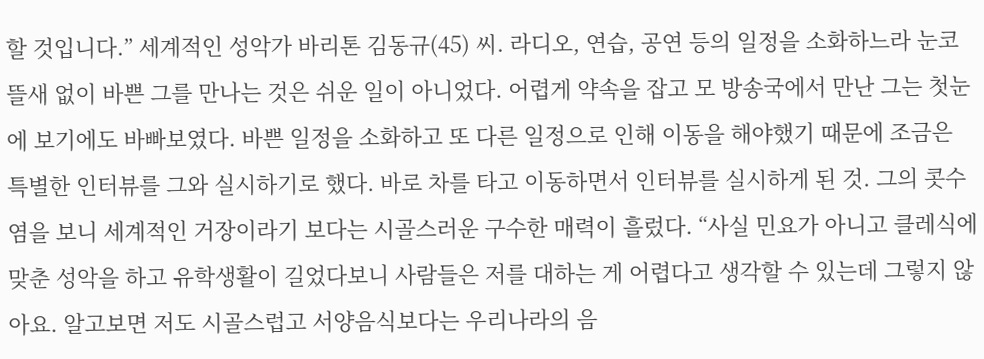할 것입니다.” 세계적인 성악가 바리톤 김동규(45) 씨. 라디오, 연습, 공연 등의 일정을 소화하느라 눈코뜰새 없이 바쁜 그를 만나는 것은 쉬운 일이 아니었다. 어렵게 약속을 잡고 모 방송국에서 만난 그는 첫눈에 보기에도 바빠보였다. 바쁜 일정을 소화하고 또 다른 일정으로 인해 이동을 해야했기 때문에 조금은 특별한 인터뷰를 그와 실시하기로 했다. 바로 차를 타고 이동하면서 인터뷰를 실시하게 된 것. 그의 콧수염을 보니 세계적인 거장이라기 보다는 시골스러운 구수한 매력이 흘렀다. “사실 민요가 아니고 클레식에 맞춘 성악을 하고 유학생활이 길었다보니 사람들은 저를 대하는 게 어렵다고 생각할 수 있는데 그렇지 않아요. 알고보면 저도 시골스럽고 서양음식보다는 우리나라의 음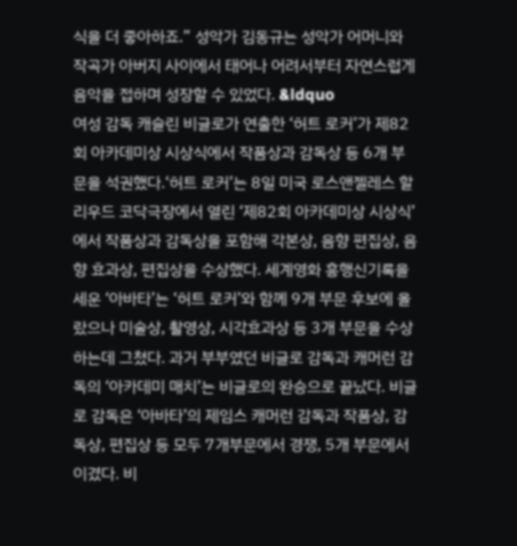식을 더 좋아하죠.” 성악가 김동규는 성악가 어머니와 작곡가 아버지 사이에서 태어나 어려서부터 자연스럽게 음악을 접하며 성장할 수 있었다. &ldquo
여성 감독 캐슬린 비글로가 연출한 ‘허트 로커’가 제82회 아카데미상 시상식에서 작품상과 감독상 등 6개 부문을 석권했다.‘허트 로커’는 8일 미국 로스앤젤레스 할리우드 코닥극장에서 열린 ‘제82회 아카데미상 시상식’에서 작품상과 감독상을 포함해 각본상, 음향 편집상, 음향 효과상, 편집상을 수상했다. 세계영화 흥행신기록을 세운 ‘아바타’는 ‘허트 로커’와 함께 9개 부문 후보에 올랐으나 미술상, 촬영상, 시각효과상 등 3개 부문을 수상하는데 그쳤다. 과거 부부였던 비글로 감독과 캐머런 감독의 ‘아카데미 매치’는 비글로의 완승으로 끝났다. 비글로 감독은 ‘아바타’의 제임스 캐머런 감독과 작품상, 감독상, 편집상 등 모두 7개부문에서 경쟁, 5개 부문에서 이겼다. 비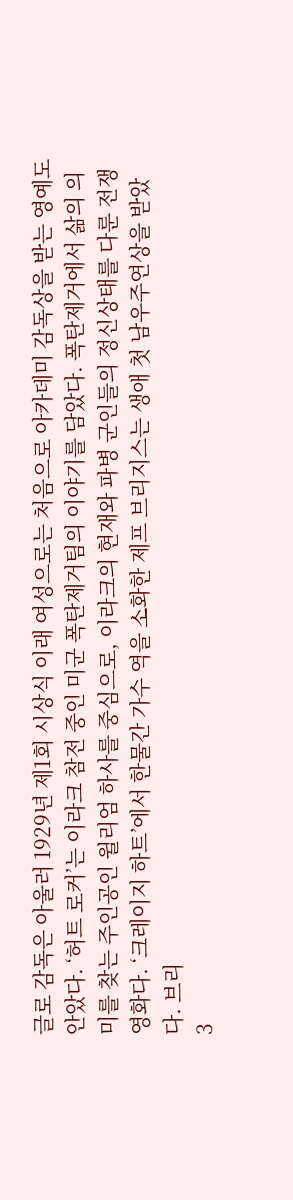글로 감독은 아울러 1929년 제1회 시상식 이래 여성으로는 처음으로 아카데미 감독상을 받는 영예도 안았다. ‘허트 로커’는 이라크 참전 중인 미군 폭탄제거팀의 이야기를 담았다. 폭탄제거에서 삶의 의미를 찾는 주인공인 윌리엄 하사를 중심으로, 이라크의 현재와 파병 군인들의 정신상태를 다룬 전쟁 영화다. ‘크레이지 하트’에서 한물간 가수 역을 소화한 제프 브리지스는 생애 첫 남우주연상을 받았다. 브리
3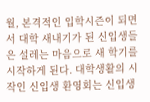월, 본격적인 입학시즌이 되면서 대학 새내기가 된 신입생들은 설레는 마음으로 새 학기를 시작하게 된다. 대학생활의 시작인 신입생 환영회는 신입생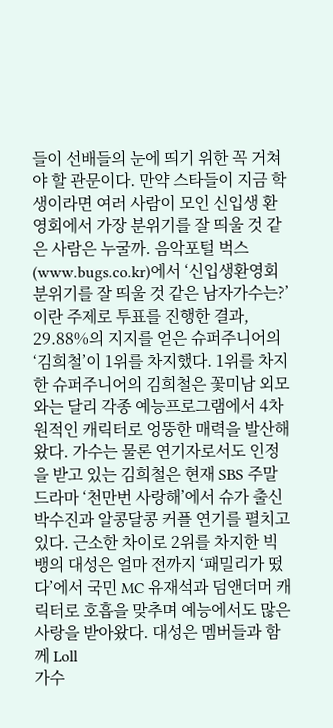들이 선배들의 눈에 띄기 위한 꼭 거쳐야 할 관문이다. 만약 스타들이 지금 학생이라면 여러 사람이 모인 신입생 환영회에서 가장 분위기를 잘 띄울 것 같은 사람은 누굴까. 음악포털 벅스(www.bugs.co.kr)에서 ‘신입생환영회 분위기를 잘 띄울 것 같은 남자가수는?’이란 주제로 투표를 진행한 결과, 29.88%의 지지를 얻은 슈퍼주니어의 ‘김희철’이 1위를 차지했다. 1위를 차지한 슈퍼주니어의 김희철은 꽃미남 외모와는 달리 각종 예능프로그램에서 4차원적인 캐릭터로 엉뚱한 매력을 발산해왔다. 가수는 물론 연기자로서도 인정을 받고 있는 김희철은 현재 SBS 주말드라마 ‘천만번 사랑해’에서 슈가 출신 박수진과 알콩달콩 커플 연기를 펼치고 있다. 근소한 차이로 2위를 차지한 빅뱅의 대성은 얼마 전까지 ‘패밀리가 떴다’에서 국민 MC 유재석과 덤앤더머 캐릭터로 호흡을 맞추며 예능에서도 많은 사랑을 받아왔다. 대성은 멤버들과 함께 Loll
가수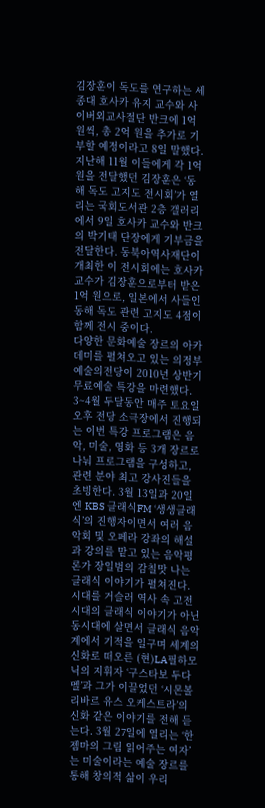김장훈이 독도를 연구하는 세종대 호사카 유지 교수와 사이버외교사절단 반크에 1억 원씩, 총 2억 원을 추가로 기부할 예정이라고 8일 말했다. 지난해 11월 이들에게 각 1억 원을 전달했던 김장훈은 ‘동해 독도 고지도 전시회’가 열리는 국회도서관 2층 갤러리에서 9일 호사카 교수와 반크의 박기태 단장에게 기부금을 전달한다. 동북아역사재단이 개최한 이 전시회에는 호사카 교수가 김장훈으로부터 받은 1억 원으로, 일본에서 사들인 동해 독도 관련 고지도 4점이 함께 전시 중이다.
다양한 문화예술 장르의 아카데미를 펼쳐오고 있는 의정부예술의전당이 2010년 상반기 무료예술 특강을 마련했다. 3~4월 두달동안 매주 토요일 오후 전당 소극장에서 진행되는 이번 특강 프로그램은 음악, 미술, 영화 등 3개 장르로 나눠 프로그램을 구성하고, 관련 분야 최고 강사진들을 초빙한다. 3월 13일과 20일엔 KBS 클래식FM ‘생생클래식’의 진행자이면서 여러 음악회 및 오페라 강좌의 해설과 강의를 맡고 있는 음악평론가 장일범의 감칠맛 나는 클래식 이야기가 펼쳐진다. 시대를 거슬러 역사 속 고전 시대의 클래식 이야기가 아닌 동시대에 살면서 클래식 음악계에서 기적을 일구며 세계의 신화로 떠오른 (현)LA필하모닉의 지휘자 ‘구스타보 두다멜’과 그가 이끌었던 ‘시몬볼리바르 유스 오케스트라’의 신화 같은 이야기를 전해 듣는다. 3월 27일에 열리는 ‘한젬마의 그림 읽어주는 여자’는 미술이라는 예술 장르를 통해 창의적 삶이 우리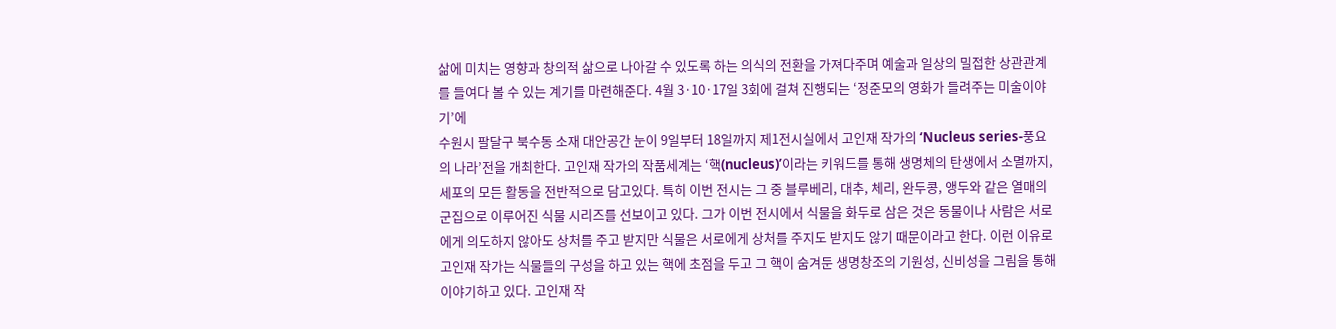삶에 미치는 영향과 창의적 삶으로 나아갈 수 있도록 하는 의식의 전환을 가져다주며 예술과 일상의 밀접한 상관관계를 들여다 볼 수 있는 계기를 마련해준다. 4월 3·10·17일 3회에 걸쳐 진행되는 ‘정준모의 영화가 들려주는 미술이야기’에
수원시 팔달구 북수동 소재 대안공간 눈이 9일부터 18일까지 제1전시실에서 고인재 작가의 ‘Nucleus series-풍요의 나라’전을 개최한다. 고인재 작가의 작품세계는 ‘핵(nucleus)’이라는 키워드를 통해 생명체의 탄생에서 소멸까지, 세포의 모든 활동을 전반적으로 담고있다. 특히 이번 전시는 그 중 블루베리, 대추, 체리, 완두콩, 앵두와 같은 열매의 군집으로 이루어진 식물 시리즈를 선보이고 있다. 그가 이번 전시에서 식물을 화두로 삼은 것은 동물이나 사람은 서로에게 의도하지 않아도 상처를 주고 받지만 식물은 서로에게 상처를 주지도 받지도 않기 때문이라고 한다. 이런 이유로 고인재 작가는 식물들의 구성을 하고 있는 핵에 초점을 두고 그 핵이 숨겨둔 생명창조의 기원성, 신비성을 그림을 통해 이야기하고 있다. 고인재 작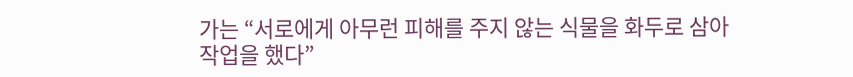가는 “서로에게 아무런 피해를 주지 않는 식물을 화두로 삼아 작업을 했다”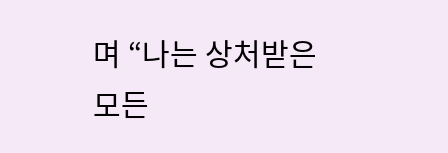며 “나는 상처받은 모든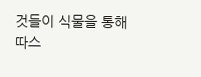것들이 식물을 통해 따스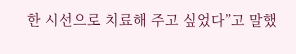한 시선으로 치료해 주고 싶었다”고 말했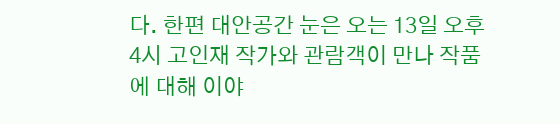다. 한편 대안공간 눈은 오는 13일 오후 4시 고인재 작가와 관람객이 만나 작품에 대해 이야